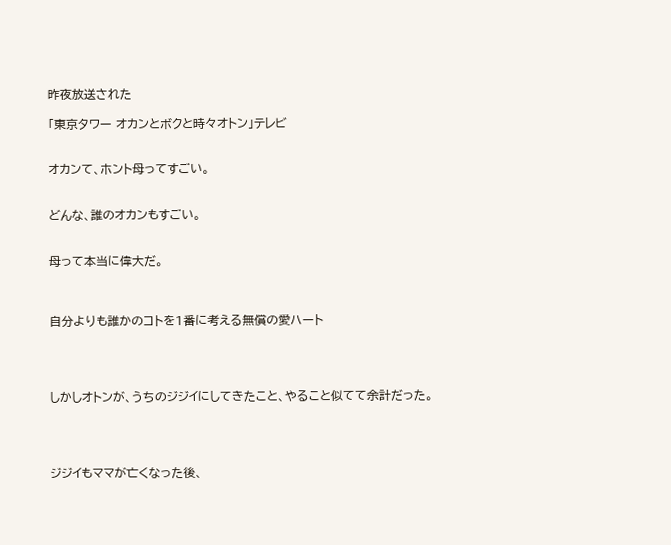昨夜放送された

「東京タワー オカンとボクと時々オトン」テレビ


オカンて、ホント母ってすごい。


どんな、誰のオカンもすごい。


母って本当に偉大だ。



自分よりも誰かのコトを1番に考える無償の愛ハート




しかしオトンが、うちのジジイにしてきたこと、やること似てて余計だった。




ジジイもママが亡くなった後、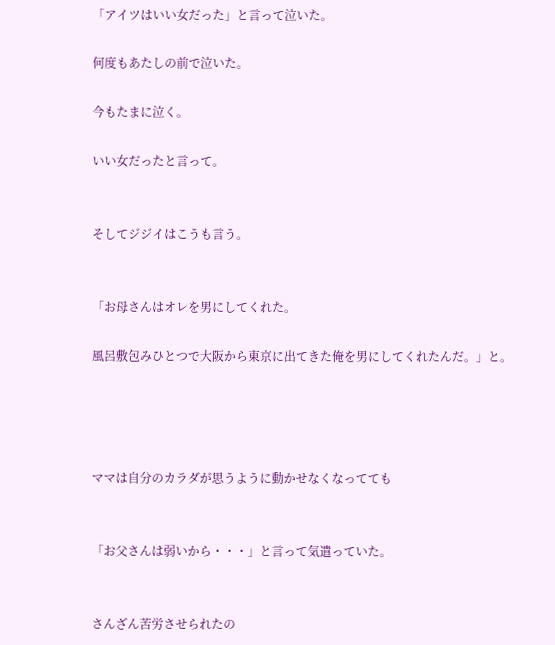「アイツはいい女だった」と言って泣いた。

何度もあたしの前で泣いた。

今もたまに泣く。

いい女だったと言って。


そしてジジイはこうも言う。


「お母さんはオレを男にしてくれた。

風呂敷包みひとつで大阪から東京に出てきた俺を男にしてくれたんだ。」と。




ママは自分のカラダが思うように動かせなくなってても


「お父さんは弱いから・・・」と言って気遣っていた。


さんざん苦労させられたの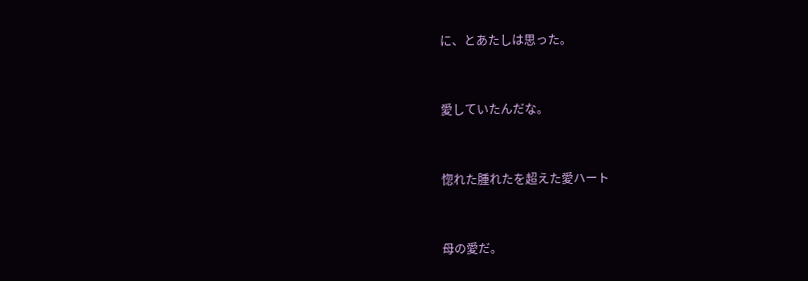に、とあたしは思った。


愛していたんだな。


惚れた腫れたを超えた愛ハート


母の愛だ。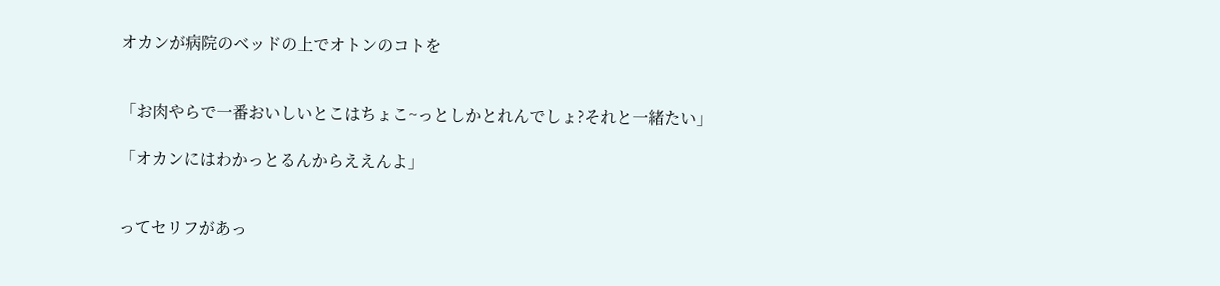オカンが病院のベッドの上でオトンのコトを


「お肉やらで一番おいしいとこはちょこ~っとしかとれんでしょ?それと一緒たい」

「オカンにはわかっとるんからええんよ」


ってセリフがあっ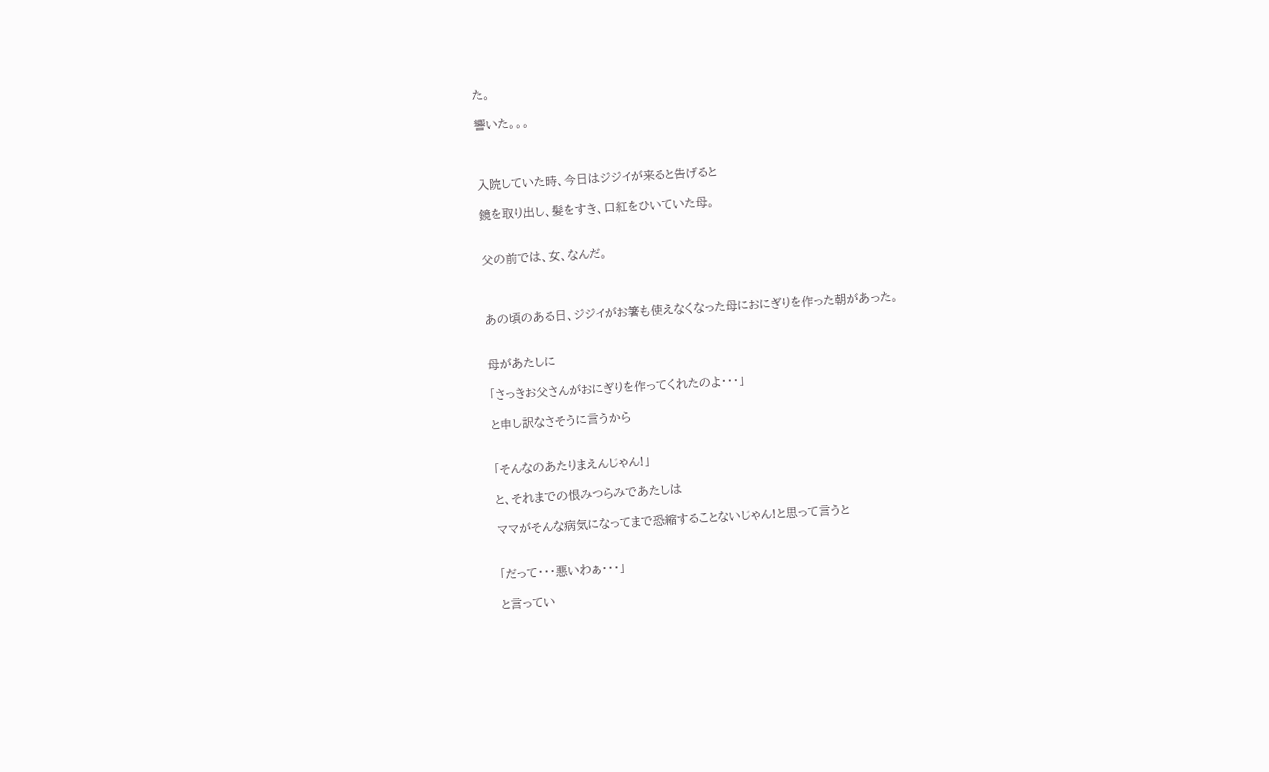た。

響いた。。。



入院していた時、今日はジジイが来ると告げると

鏡を取り出し、髪をすき、口紅をひいていた母。


父の前では、女、なんだ。



あの頃のある日、ジジイがお箸も使えなくなった母におにぎりを作った朝があった。


母があたしに

「さっきお父さんがおにぎりを作ってくれたのよ・・・」

と申し訳なさそうに言うから


「そんなのあたりまえんじゃん!」

と、それまでの恨みつらみであたしは

ママがそんな病気になってまで恐縮することないじゃん!と思って言うと


「だって・・・悪いわぁ・・・」

と言ってい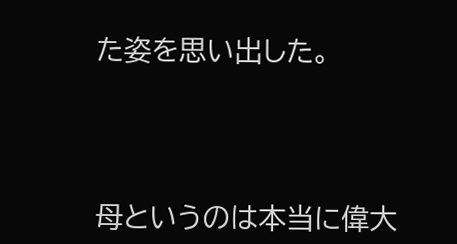た姿を思い出した。




母というのは本当に偉大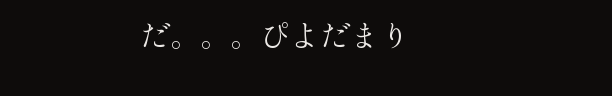だ。。。ぴよだまり